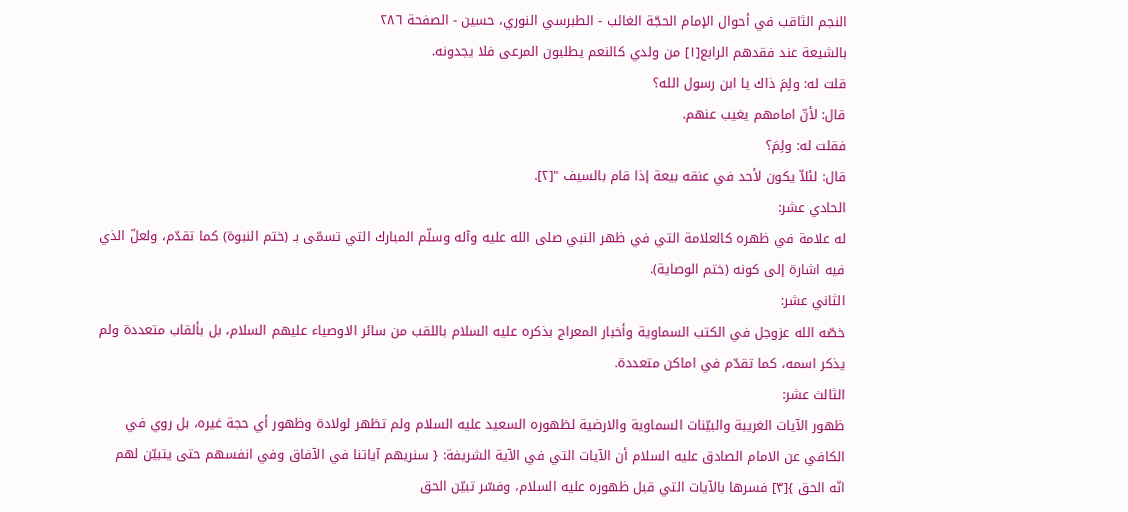النجم الثاقب في أحوال الإمام الحجّة الغائب - الطبرسي النوري، حسين - الصفحة ٢٨٦
بالشيعة عند فقدهم الرابع[١] من ولدي كالنعم يطلبون المرعى فلا يجدونه.
قلت له: ولِمَ ذاك يا ابن رسول الله؟
قال: لأنّ امامهم يغيب عنهم.
فقلت له: ولِمَ؟
قال: لئلاّ يكون لأحد في عنقه بيعة إذا قام بالسيف "[٢].
الحادي عشر:
له علامة في ظهره كالعلامة التي في ظهر النبي صلى الله عليه وآله وسلّم المبارك التي تسمّى بـ (ختم النبوة) كما تقدّم، ولعلّ الذي فيه اشارة إلى كونه (ختم الوصاية).
الثاني عشر:
خصّه الله عزوجل في الكتب السماوية وأخبار المعراج بذكره عليه السلام باللقب من سائر الاوصياء عليهم السلام، بل بألقاب متعددة ولم يذكر اسمه، كما تقدّم في اماكن متعددة.
الثالث عشر:
ظهور الآيات الغريبة والبيّنات السماوية والارضية لظهوره السعيد عليه السلام ولم تظهر لولادة وظهور أي حجة غيره، بل روي في الكافي عن الامام الصادق عليه السلام أن الآيات التي في الآية الشريفة: { سنريهم آياتنا في الآفاق وفي انفسهم حتى يتبيّن لهم انّه الحق }[٣] فسرها بالآيات التي قبل ظهوره عليه السلام، وفسّر تبيّن الحق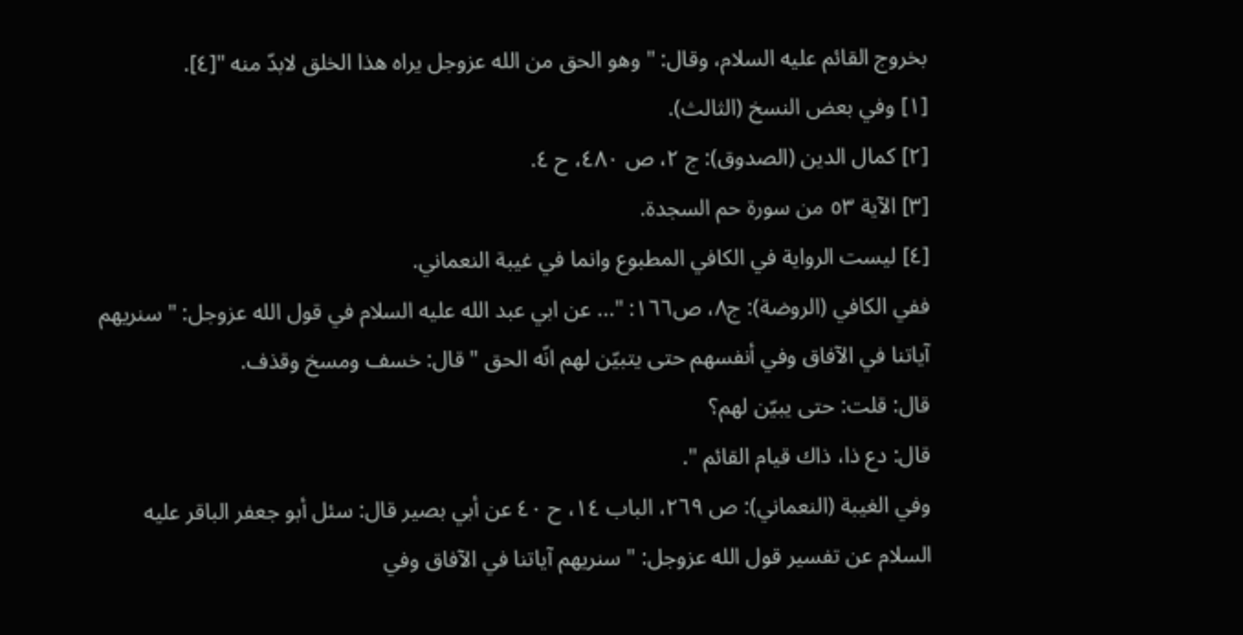بخروج القائم عليه السلام، وقال: " وهو الحق من الله عزوجل يراه هذا الخلق لابدّ منه "[٤].
[١] وفي بعض النسخ (الثالث).
[٢] كمال الدين (الصدوق): ج ٢، ص ٤٨٠، ح ٤.
[٣] الآية ٥٣ من سورة حم السجدة.
[٤] ليست الرواية في الكافي المطبوع وانما في غيبة النعماني.
ففي الكافي (الروضة): ج٨، ص١٦٦: "... عن ابي عبد الله عليه السلام في قول الله عزوجل: " سنريهم آياتنا في الآفاق وفي أنفسهم حتى يتبيّن لهم انّه الحق " قال: خسف ومسخ وقذف.
قال: قلت: حتى يبيّن لهم؟
قال: دع ذا، ذاك قيام القائم ".
وفي الغيبة (النعماني): ص ٢٦٩، الباب ١٤، ح ٤٠ عن أبي بصير قال: سئل أبو جعفر الباقر عليه السلام عن تفسير قول الله عزوجل: " سنريهم آياتنا في الآفاق وفي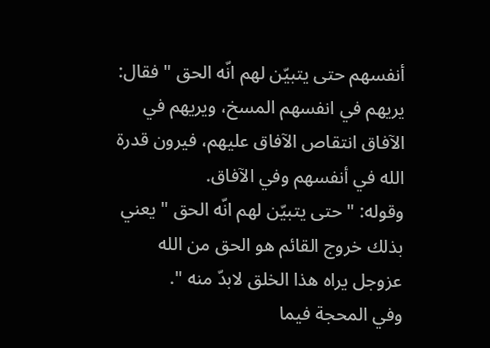أنفسهم حتى يتبيّن لهم انّه الحق " فقال: يريهم في انفسهم المسخ، ويريهم في الآفاق انتقاص الآفاق عليهم، فيرون قدرة الله في أنفسهم وفي الآفاق.
وقوله: " حتى يتبيّن لهم انّه الحق " يعني بذلك خروج القائم هو الحق من الله عزوجل يراه هذا الخلق لابدّ منه ".
وفي المحجة فيما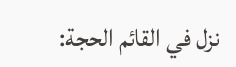نزل في القائم الحجة: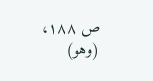ص ١٨٨، (وهو)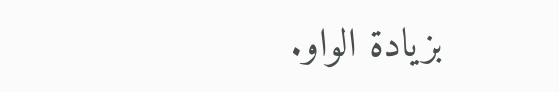بزيادة الواو.